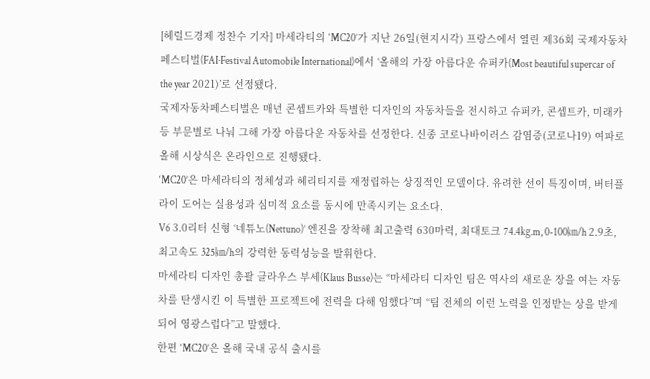[헤럴드경제 정찬수 기자] 마세라티의 ‘MC20’가 지난 26일(현지시각) 프랑스에서 열린 제36회 국제자동차페스티벌(FAI·Festival Automobile International)에서 ‘올해의 가장 아름다운 슈퍼카(Most beautiful supercar of the year 2021)’로 선정됐다.
국제자동차페스티벌은 매년 콘셉트카와 특별한 디자인의 자동차들을 전시하고 슈퍼카, 콘셉트카, 미래카 등 부문별로 나눠 그해 가장 아름다운 자동차를 선정한다. 신종 코로나바이러스 감염증(코로나19) 여파로 올해 시상식은 온라인으로 진행됐다.
‘MC20’은 마세라티의 정체성과 헤리티지를 재정립하는 상징적인 모델이다. 유려한 선이 특징이며, 버터플라이 도어는 실용성과 심미적 요소를 동시에 만족시키는 요소다.
V6 3.0리터 신형 ‘네튜노(Nettuno)’ 엔진을 장착해 최고출력 630마력, 최대토크 74.4㎏.m, 0-100㎞/h 2.9초, 최고속도 325㎞/h의 강력한 동력성능을 발휘한다.
마세라티 디자인 총괄 클라우스 부세(Klaus Busse)는 “마세라티 디자인 팀은 역사의 새로운 장을 여는 자동차를 탄생시킨 이 특별한 프로젝트에 전력을 다해 임했다”며 “팀 전체의 이런 노력을 인정받는 상을 받게 되어 영광스럽다”고 말했다.
한편 ‘MC20’은 올해 국내 공식 출시를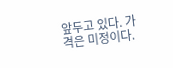앞두고 있다. 가격은 미정이다.